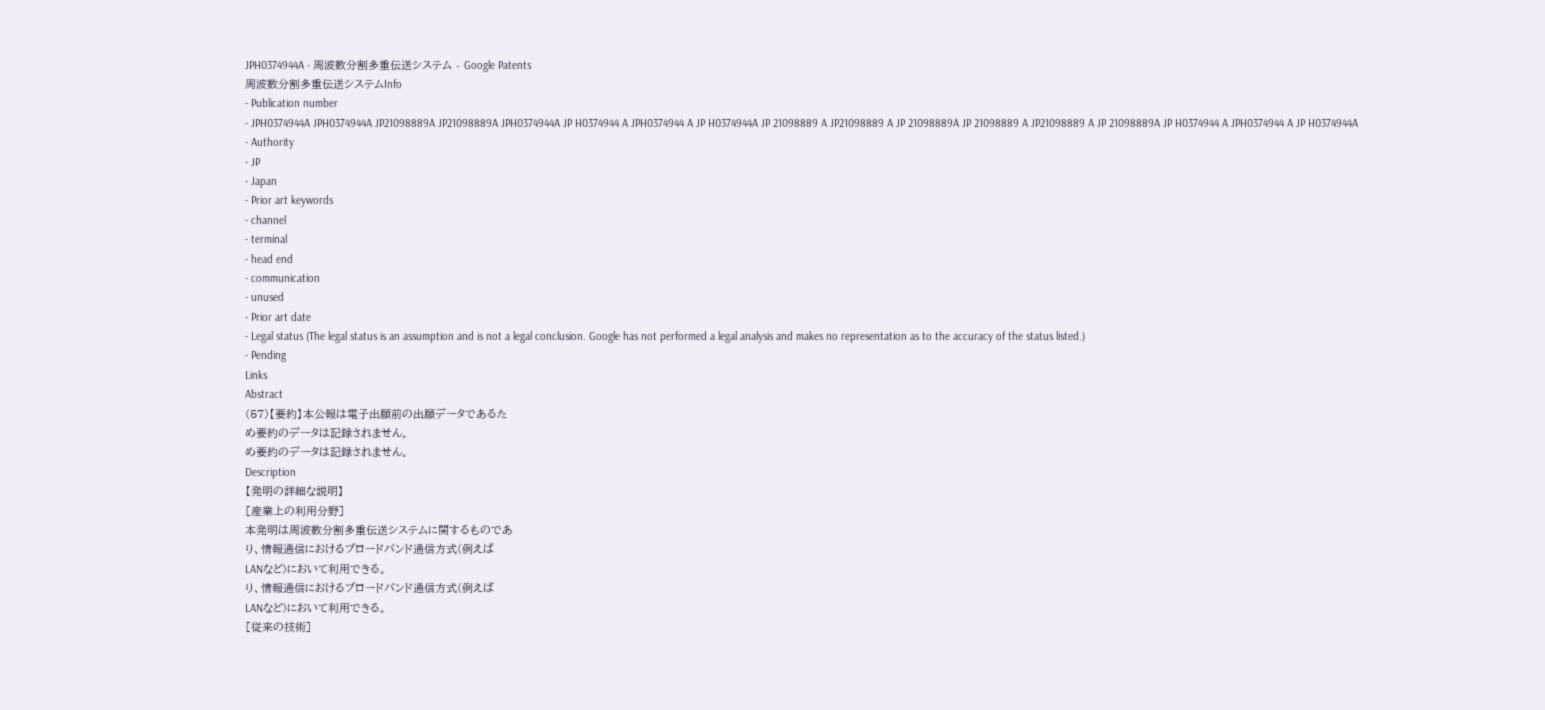JPH0374944A - 周波数分割多重伝送システム - Google Patents
周波数分割多重伝送システムInfo
- Publication number
- JPH0374944A JPH0374944A JP21098889A JP21098889A JPH0374944A JP H0374944 A JPH0374944 A JP H0374944A JP 21098889 A JP21098889 A JP 21098889A JP 21098889 A JP21098889 A JP 21098889A JP H0374944 A JPH0374944 A JP H0374944A
- Authority
- JP
- Japan
- Prior art keywords
- channel
- terminal
- head end
- communication
- unused
- Prior art date
- Legal status (The legal status is an assumption and is not a legal conclusion. Google has not performed a legal analysis and makes no representation as to the accuracy of the status listed.)
- Pending
Links
Abstract
(57)【要約】本公報は電子出願前の出願データであるた
め要約のデータは記録されません。
め要約のデータは記録されません。
Description
【発明の詳細な説明】
[産業上の利用分野]
本発明は周波数分割多重伝送システムに関するものであ
り、情報通信におけるブロードバンド通信方式(例えば
LANなど)において利用できる。
り、情報通信におけるブロードバンド通信方式(例えば
LANなど)において利用できる。
[従来の技術]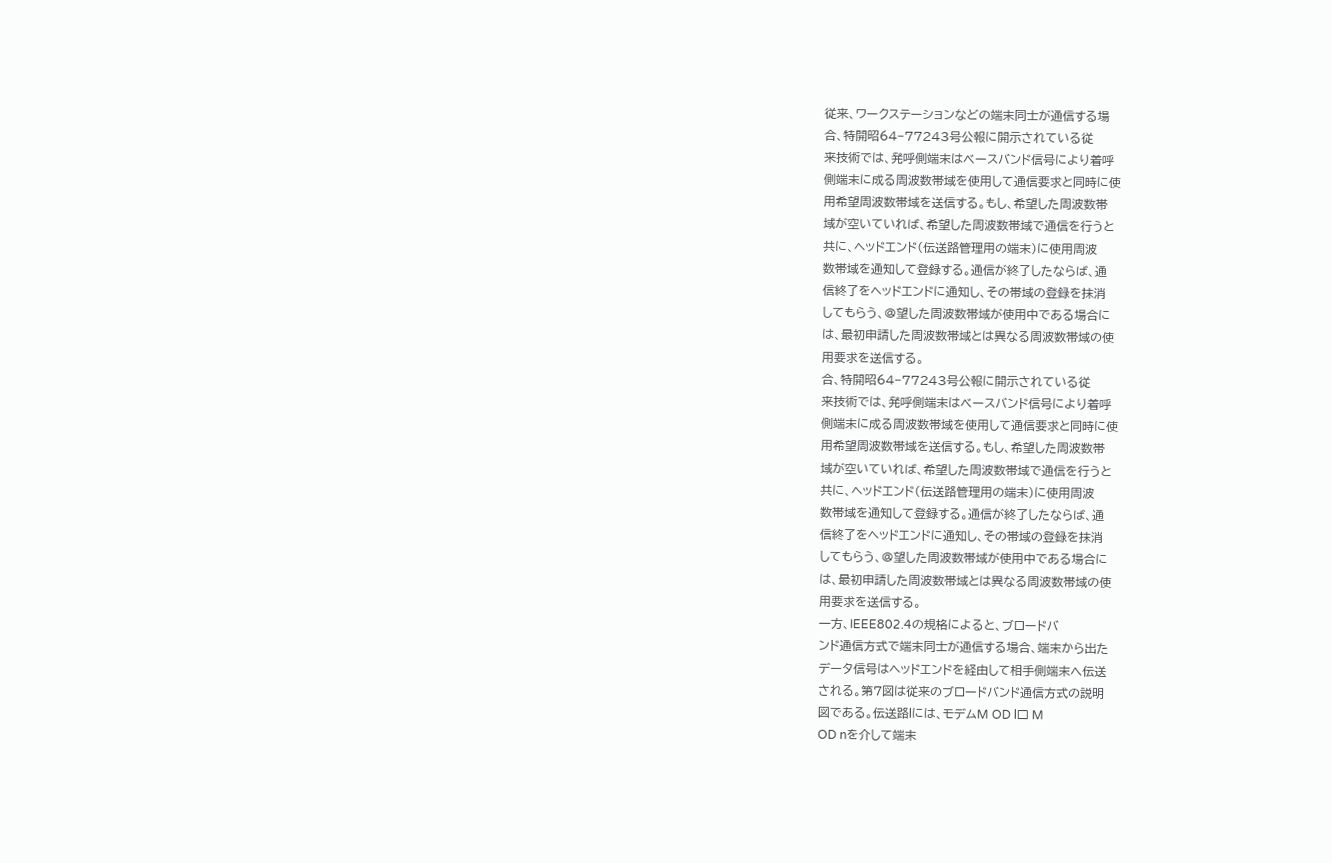従来、ワークステーションなどの端末同士が通信する場
合、特開昭64−77243号公報に開示されている従
来技術では、発呼側端末はベースバンド信号により着呼
側端末に成る周波数帯域を使用して通信要求と同時に使
用希望周波数帯域を送信する。もし、希望した周波数帯
域が空いていれば、希望した周波数帯域で通信を行うと
共に、ヘッドエンド(伝送路管理用の端末)に使用周波
数帯域を通知して登録する。通信が終了したならば、通
信終了をヘッドエンドに通知し、その帯域の登録を抹消
してもらう、@望した周波数帯域が使用中である場合に
は、最初申請した周波数帯域とは異なる周波数帯域の使
用要求を送信する。
合、特開昭64−77243号公報に開示されている従
来技術では、発呼側端末はベースバンド信号により着呼
側端末に成る周波数帯域を使用して通信要求と同時に使
用希望周波数帯域を送信する。もし、希望した周波数帯
域が空いていれば、希望した周波数帯域で通信を行うと
共に、ヘッドエンド(伝送路管理用の端末)に使用周波
数帯域を通知して登録する。通信が終了したならば、通
信終了をヘッドエンドに通知し、その帯域の登録を抹消
してもらう、@望した周波数帯域が使用中である場合に
は、最初申請した周波数帯域とは異なる周波数帯域の使
用要求を送信する。
一方、IEEE802.4の規格によると、ブロードバ
ンド通信方式で端末同士が通信する場合、端末から出た
データ信号はヘッドエンドを経由して相手側端末へ伝送
される。第7図は従来のブロードバンド通信方式の説明
図である。伝送路lには、モデムM OD l□ M
OD nを介して端末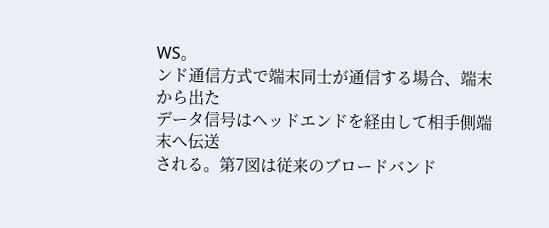WS。
ンド通信方式で端末同士が通信する場合、端末から出た
データ信号はヘッドエンドを経由して相手側端末へ伝送
される。第7図は従来のブロードバンド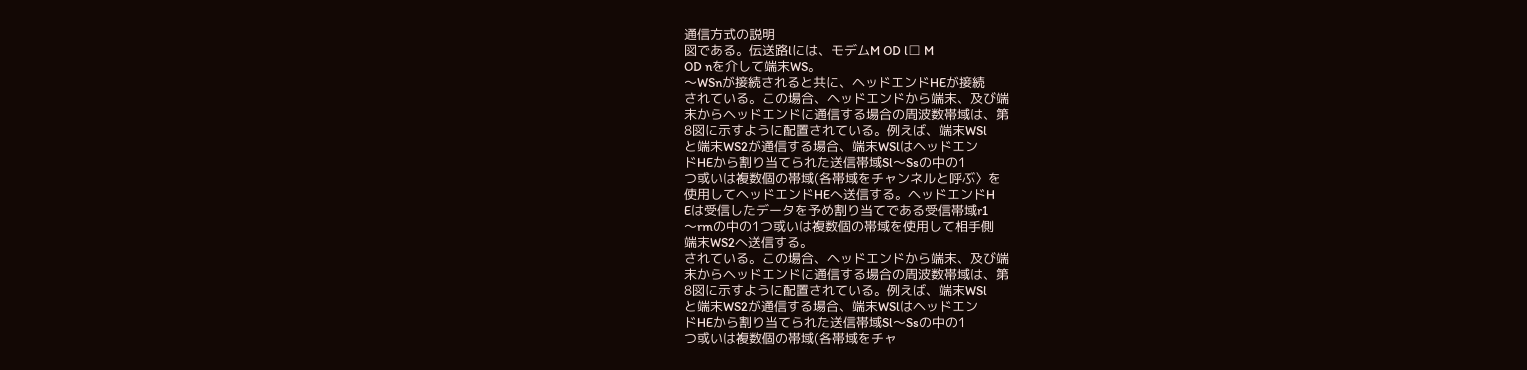通信方式の説明
図である。伝送路lには、モデムM OD l□ M
OD nを介して端末WS。
〜WSnが接続されると共に、ヘッドエンドHEが接続
されている。この場合、ヘッドエンドから端末、及び端
末からヘッドエンドに通信する場合の周波数帯域は、第
8図に示すように配置されている。例えば、端末WSl
と端末WS2が通信する場合、端末WSlはヘッドエン
ドHEから割り当てられた送信帯域Sl〜Ssの中の1
つ或いは複数個の帯域(各帯域をチャンネルと呼ぶ〉を
使用してヘッドエンドHEへ送信する。ヘッドエンドH
Eは受信したデータを予め割り当てである受信帯域r1
〜rmの中の1つ或いは複数個の帯域を使用して相手側
端末WS2へ送信する。
されている。この場合、ヘッドエンドから端末、及び端
末からヘッドエンドに通信する場合の周波数帯域は、第
8図に示すように配置されている。例えば、端末WSl
と端末WS2が通信する場合、端末WSlはヘッドエン
ドHEから割り当てられた送信帯域Sl〜Ssの中の1
つ或いは複数個の帯域(各帯域をチャ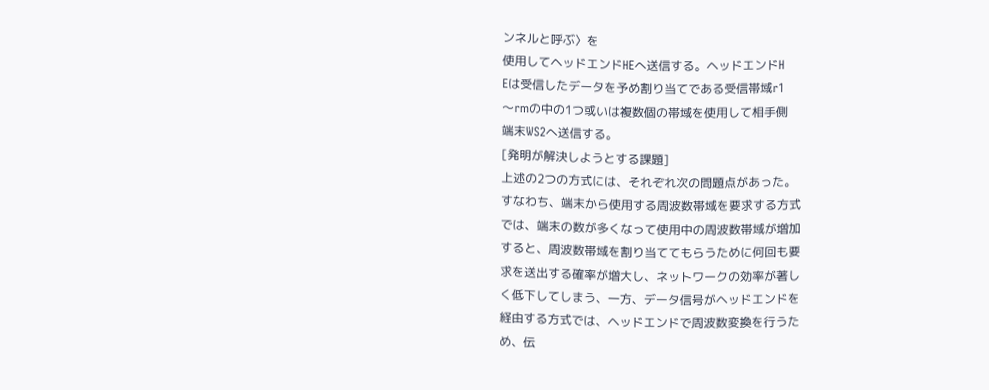ンネルと呼ぶ〉を
使用してヘッドエンドHEへ送信する。ヘッドエンドH
Eは受信したデータを予め割り当てである受信帯域r1
〜rmの中の1つ或いは複数個の帯域を使用して相手側
端末WS2へ送信する。
[発明が解決しようとする課題]
上述の2つの方式には、それぞれ次の問題点があった。
すなわち、端末から使用する周波数帯域を要求する方式
では、端末の数が多くなって使用中の周波数帯域が増加
すると、周波数帯域を割り当ててもらうために何回も要
求を送出する確率が増大し、ネットワークの効率が著し
く低下してしまう、一方、データ信号がヘッドエンドを
経由する方式では、ヘッドエンドで周波数変換を行うた
め、伝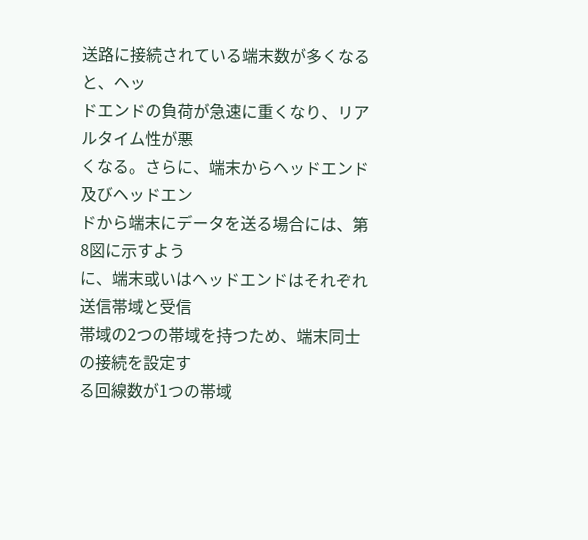送路に接続されている端末数が多くなると、ヘッ
ドエンドの負荷が急速に重くなり、リアルタイム性が悪
くなる。さらに、端末からヘッドエンド及びヘッドエン
ドから端末にデータを送る場合には、第8図に示すよう
に、端末或いはヘッドエンドはそれぞれ送信帯域と受信
帯域の2つの帯域を持つため、端末同士の接続を設定す
る回線数が1つの帯域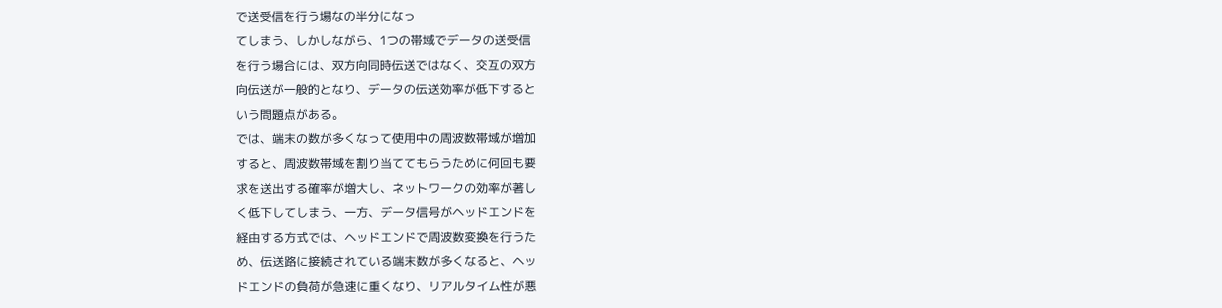で送受信を行う場なの半分になっ
てしまう、しかしながら、1つの帯域でデータの送受信
を行う場合には、双方向同時伝送ではなく、交互の双方
向伝送が一般的となり、データの伝送効率が低下すると
いう問題点がある。
では、端末の数が多くなって使用中の周波数帯域が増加
すると、周波数帯域を割り当ててもらうために何回も要
求を送出する確率が増大し、ネットワークの効率が著し
く低下してしまう、一方、データ信号がヘッドエンドを
経由する方式では、ヘッドエンドで周波数変換を行うた
め、伝送路に接続されている端末数が多くなると、ヘッ
ドエンドの負荷が急速に重くなり、リアルタイム性が悪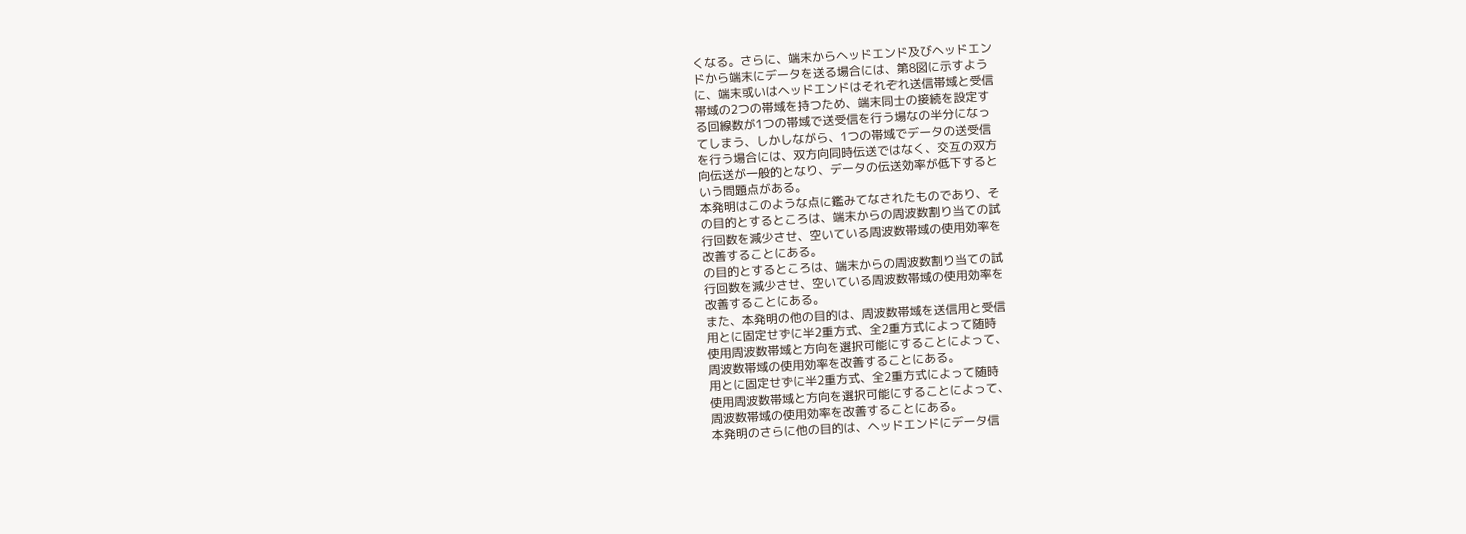くなる。さらに、端末からヘッドエンド及びヘッドエン
ドから端末にデータを送る場合には、第8図に示すよう
に、端末或いはヘッドエンドはそれぞれ送信帯域と受信
帯域の2つの帯域を持つため、端末同士の接続を設定す
る回線数が1つの帯域で送受信を行う場なの半分になっ
てしまう、しかしながら、1つの帯域でデータの送受信
を行う場合には、双方向同時伝送ではなく、交互の双方
向伝送が一般的となり、データの伝送効率が低下すると
いう問題点がある。
本発明はこのような点に鑑みてなされたものであり、そ
の目的とするところは、端末からの周波数割り当ての試
行回数を減少させ、空いている周波数帯域の使用効率を
改善することにある。
の目的とするところは、端末からの周波数割り当ての試
行回数を減少させ、空いている周波数帯域の使用効率を
改善することにある。
また、本発明の他の目的は、周波数帯域を送信用と受信
用とに固定せずに半2重方式、全2重方式によって随時
使用周波数帯域と方向を選択可能にすることによって、
周波数帯域の使用効率を改善することにある。
用とに固定せずに半2重方式、全2重方式によって随時
使用周波数帯域と方向を選択可能にすることによって、
周波数帯域の使用効率を改善することにある。
本発明のさらに他の目的は、ヘッドエンドにデータ信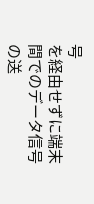号
を経由せずに端末間でのデータ信号の送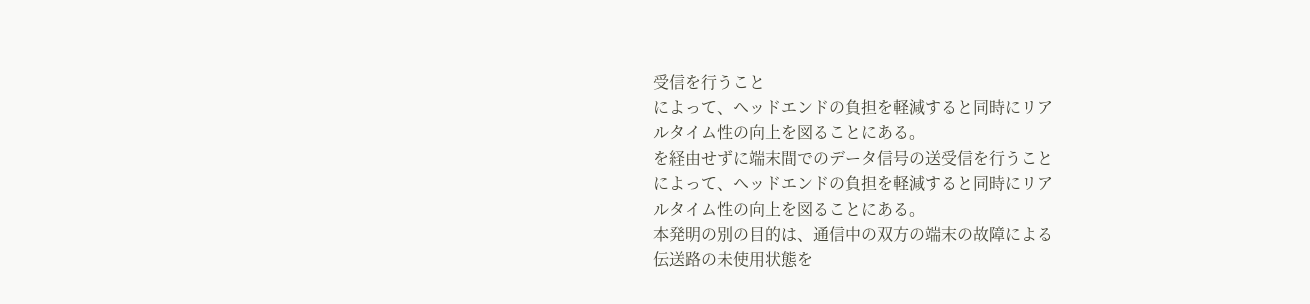受信を行うこと
によって、ヘッドエンドの負担を軽減すると同時にリア
ルタイム性の向上を図ることにある。
を経由せずに端末間でのデータ信号の送受信を行うこと
によって、ヘッドエンドの負担を軽減すると同時にリア
ルタイム性の向上を図ることにある。
本発明の別の目的は、通信中の双方の端末の故障による
伝送路の未使用状態を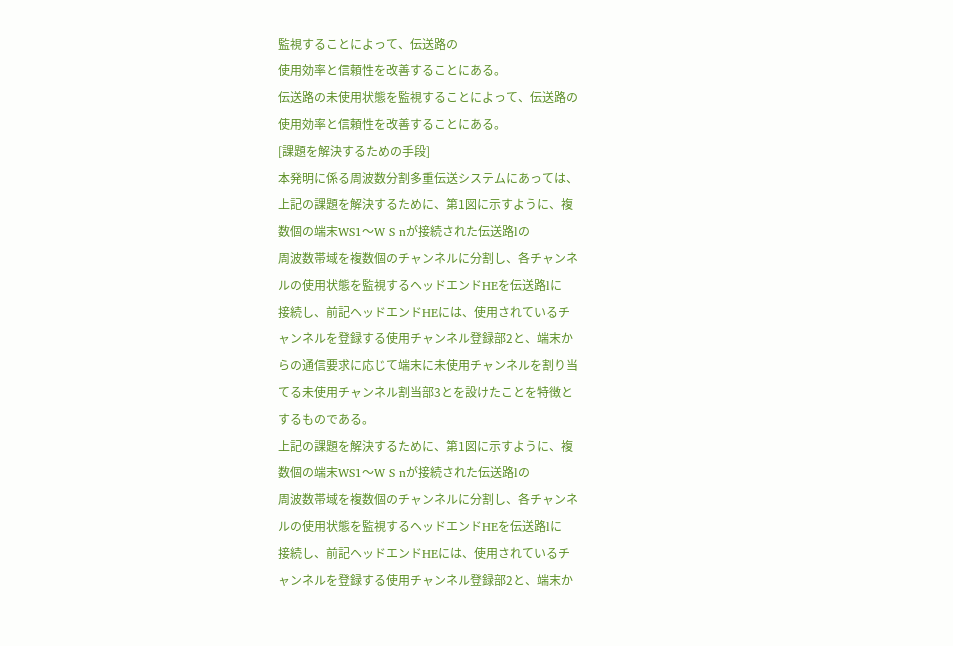監視することによって、伝送路の
使用効率と信頼性を改善することにある。
伝送路の未使用状態を監視することによって、伝送路の
使用効率と信頼性を改善することにある。
[課題を解決するための手段]
本発明に係る周波数分割多重伝送システムにあっては、
上記の課題を解決するために、第1図に示すように、複
数個の端末WS1〜W S nが接続された伝送路lの
周波数帯域を複数個のチャンネルに分割し、各チャンネ
ルの使用状態を監視するヘッドエンドHEを伝送路lに
接続し、前記ヘッドエンドHEには、使用されているチ
ャンネルを登録する使用チャンネル登録部2と、端末か
らの通信要求に応じて端末に未使用チャンネルを割り当
てる未使用チャンネル割当部3とを設けたことを特徴と
するものである。
上記の課題を解決するために、第1図に示すように、複
数個の端末WS1〜W S nが接続された伝送路lの
周波数帯域を複数個のチャンネルに分割し、各チャンネ
ルの使用状態を監視するヘッドエンドHEを伝送路lに
接続し、前記ヘッドエンドHEには、使用されているチ
ャンネルを登録する使用チャンネル登録部2と、端末か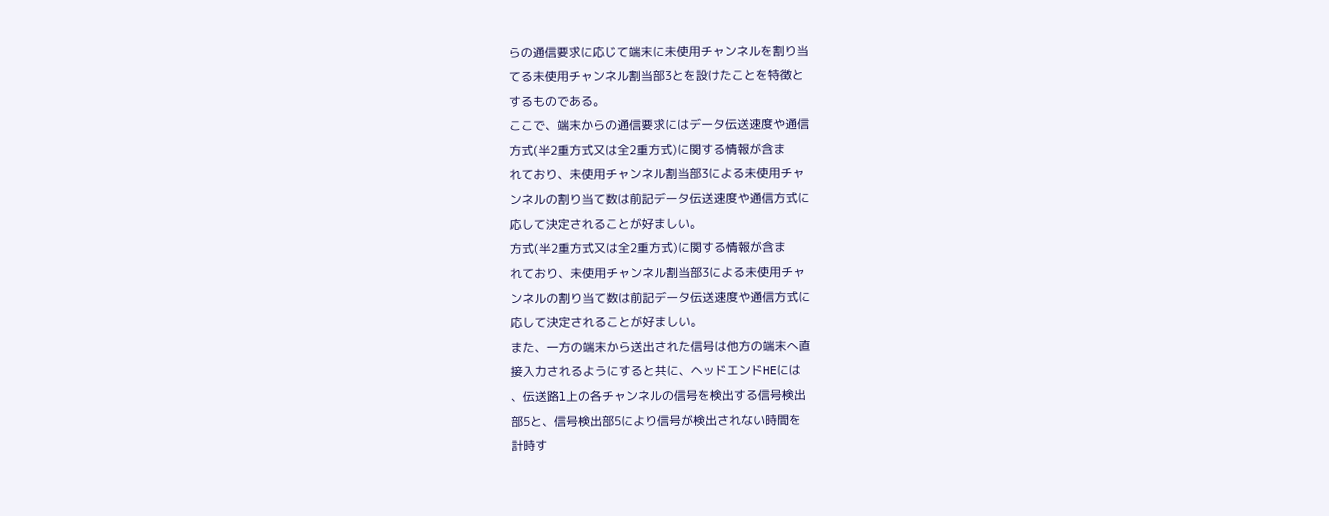らの通信要求に応じて端末に未使用チャンネルを割り当
てる未使用チャンネル割当部3とを設けたことを特徴と
するものである。
ここで、端末からの通信要求にはデータ伝送速度や通信
方式(半2重方式又は全2重方式)に関する情報が含ま
れており、未使用チャンネル割当部3による未使用チャ
ンネルの割り当て数は前記データ伝送速度や通信方式に
応して決定されることが好ましい。
方式(半2重方式又は全2重方式)に関する情報が含ま
れており、未使用チャンネル割当部3による未使用チャ
ンネルの割り当て数は前記データ伝送速度や通信方式に
応して決定されることが好ましい。
また、一方の端末から送出された信号は他方の端末へ直
接入力されるようにすると共に、ヘッドエンドHEには
、伝送路l上の各チャンネルの信号を検出する信号検出
部5と、信号検出部5により信号が検出されない時間を
計時す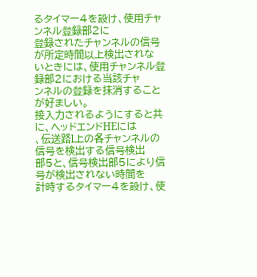るタイマー4を設け、使用チャンネル登録部2に
登録されたチャンネルの信号が所定時間以上検出されな
いときには、使用チャンネル登録部2における当該チャ
ンネルの登録を抹消することが好ましい。
接入力されるようにすると共に、ヘッドエンドHEには
、伝送路l上の各チャンネルの信号を検出する信号検出
部5と、信号検出部5により信号が検出されない時間を
計時するタイマー4を設け、使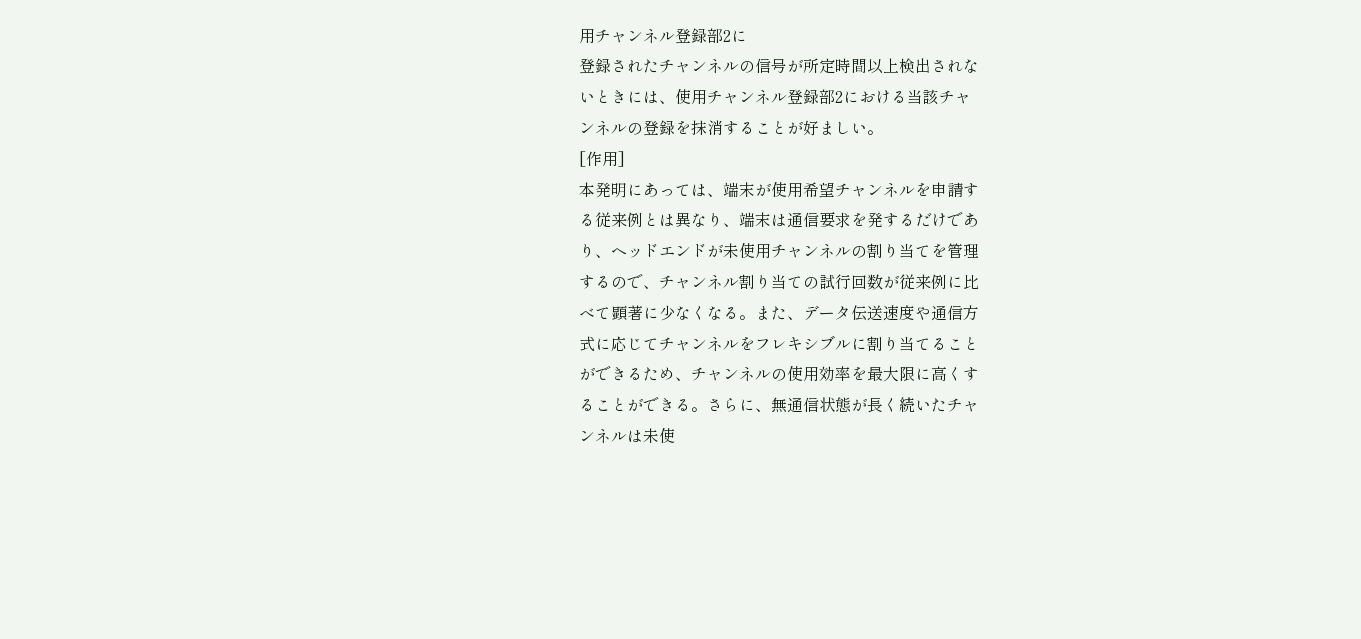用チャンネル登録部2に
登録されたチャンネルの信号が所定時間以上検出されな
いときには、使用チャンネル登録部2における当該チャ
ンネルの登録を抹消することが好ましい。
[作用]
本発明にあっては、端末が使用希望チャンネルを申請す
る従来例とは異なり、端末は通信要求を発するだけであ
り、ヘッドエンドが未使用チャンネルの割り当てを管理
するので、チャンネル割り当ての試行回数が従来例に比
べて顕著に少なくなる。また、データ伝送速度や通信方
式に応じてチャンネルをフレキシブルに割り当てること
ができるため、チャンネルの使用効率を最大限に高くす
ることができる。さらに、無通信状態が長く続いたチャ
ンネルは未使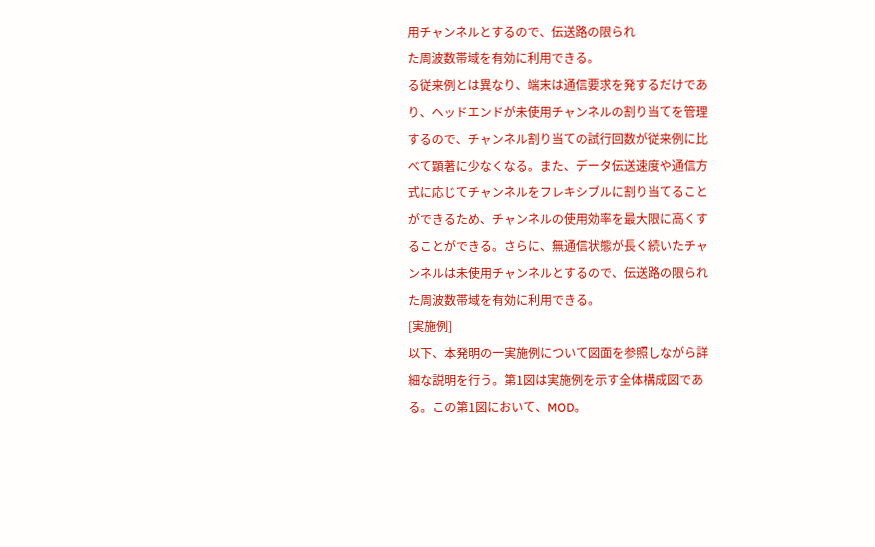用チャンネルとするので、伝送路の限られ
た周波数帯域を有効に利用できる。
る従来例とは異なり、端末は通信要求を発するだけであ
り、ヘッドエンドが未使用チャンネルの割り当てを管理
するので、チャンネル割り当ての試行回数が従来例に比
べて顕著に少なくなる。また、データ伝送速度や通信方
式に応じてチャンネルをフレキシブルに割り当てること
ができるため、チャンネルの使用効率を最大限に高くす
ることができる。さらに、無通信状態が長く続いたチャ
ンネルは未使用チャンネルとするので、伝送路の限られ
た周波数帯域を有効に利用できる。
[実施例]
以下、本発明の一実施例について図面を参照しながら詳
細な説明を行う。第1図は実施例を示す全体構成図であ
る。この第1図において、MOD。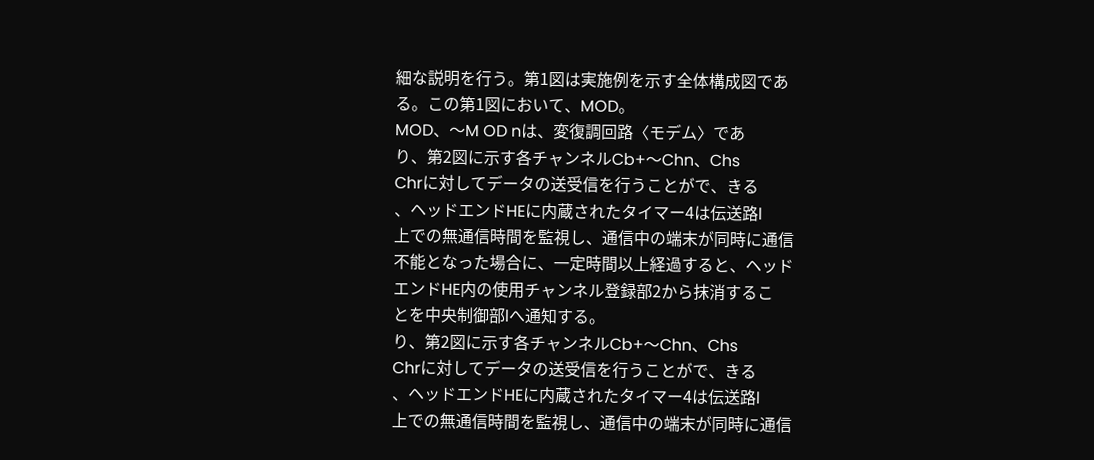細な説明を行う。第1図は実施例を示す全体構成図であ
る。この第1図において、MOD。
MOD、〜M OD nは、変復調回路〈モデム〉であ
り、第2図に示す各チャンネルCb+〜Chn、Chs
Chrに対してデータの送受信を行うことがで、きる
、ヘッドエンドHEに内蔵されたタイマー4は伝送路l
上での無通信時間を監視し、通信中の端末が同時に通信
不能となった場合に、一定時間以上経過すると、ヘッド
エンドHE内の使用チャンネル登録部2から抹消するこ
とを中央制御部lへ通知する。
り、第2図に示す各チャンネルCb+〜Chn、Chs
Chrに対してデータの送受信を行うことがで、きる
、ヘッドエンドHEに内蔵されたタイマー4は伝送路l
上での無通信時間を監視し、通信中の端末が同時に通信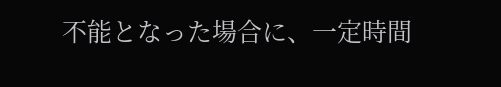不能となった場合に、一定時間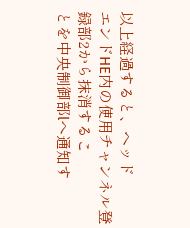以上経過すると、ヘッド
エンドHE内の使用チャンネル登録部2から抹消するこ
とを中央制御部lへ通知す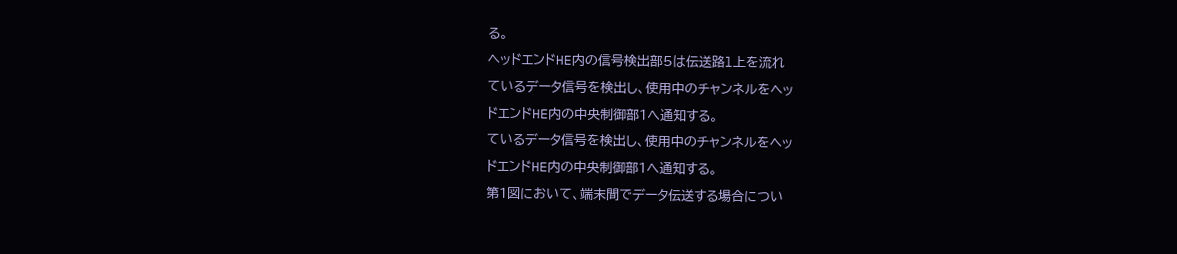る。
ヘッドエンドHE内の信号検出部5は伝送路l上を流れ
ているデータ信号を検出し、使用中のチャンネルをヘッ
ドエンドHE内の中央制御部1へ通知する。
ているデータ信号を検出し、使用中のチャンネルをヘッ
ドエンドHE内の中央制御部1へ通知する。
第1図において、端末間でデータ伝送する場合につい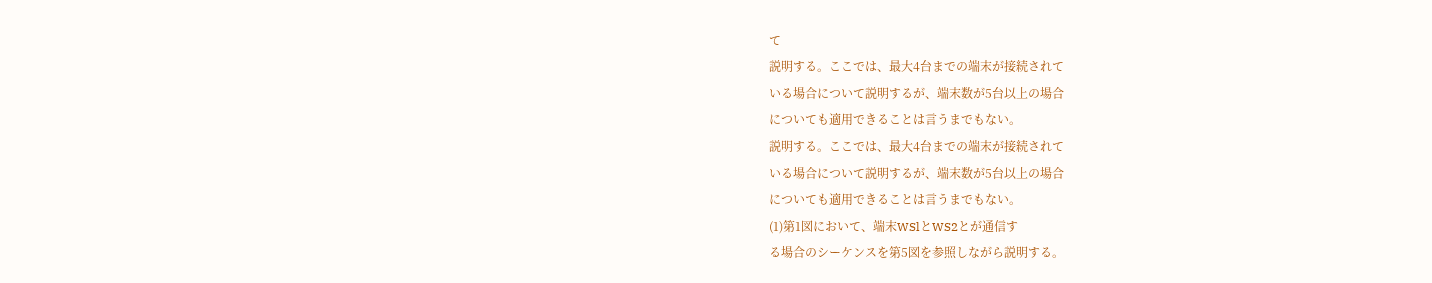て
説明する。ここでは、最大4台までの端末が接続されて
いる場合について説明するが、端末数が5台以上の場合
についても適用できることは言うまでもない。
説明する。ここでは、最大4台までの端末が接続されて
いる場合について説明するが、端末数が5台以上の場合
についても適用できることは言うまでもない。
(1)第1図において、端末WSlとWS2とが通信す
る場合のシーケンスを第5図を参照しながら説明する。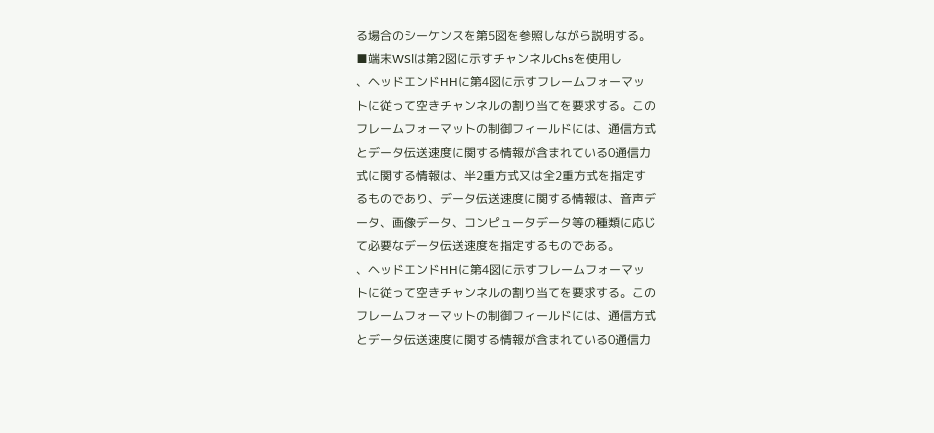る場合のシーケンスを第5図を参照しながら説明する。
■端末WSlは第2図に示すチャンネルChsを使用し
、ヘッドエンドHHに第4図に示すフレームフォーマッ
トに従って空きチャンネルの割り当てを要求する。この
フレームフォーマットの制御フィールドには、通信方式
とデータ伝送速度に関する情報が含まれている0通信力
式に関する情報は、半2重方式又は全2重方式を指定す
るものであり、データ伝送速度に関する情報は、音声デ
ータ、画像データ、コンピュータデータ等の種類に応じ
て必要なデータ伝送速度を指定するものである。
、ヘッドエンドHHに第4図に示すフレームフォーマッ
トに従って空きチャンネルの割り当てを要求する。この
フレームフォーマットの制御フィールドには、通信方式
とデータ伝送速度に関する情報が含まれている0通信力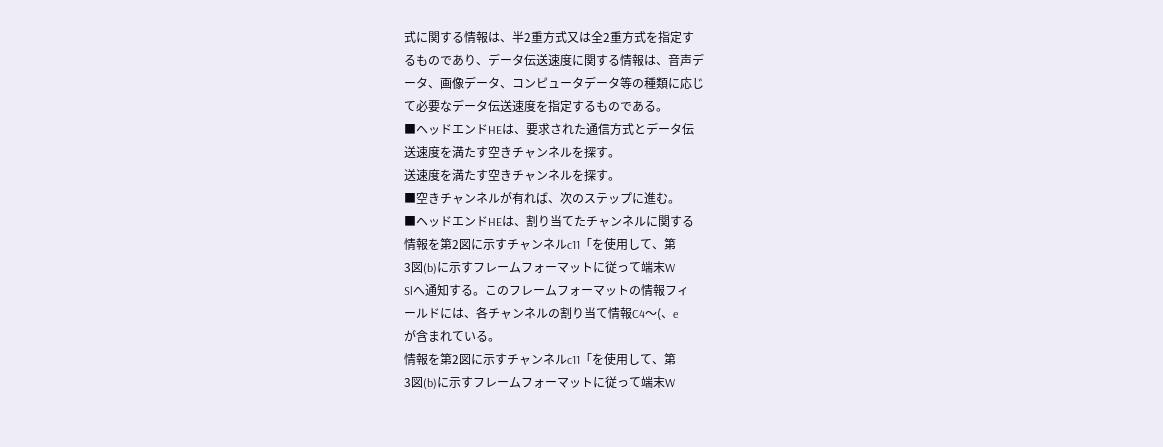式に関する情報は、半2重方式又は全2重方式を指定す
るものであり、データ伝送速度に関する情報は、音声デ
ータ、画像データ、コンピュータデータ等の種類に応じ
て必要なデータ伝送速度を指定するものである。
■ヘッドエンドHEは、要求された通信方式とデータ伝
送速度を満たす空きチャンネルを探す。
送速度を満たす空きチャンネルを探す。
■空きチャンネルが有れば、次のステップに進む。
■ヘッドエンドHEは、割り当てたチャンネルに関する
情報を第2図に示すチャンネルc11「を使用して、第
3図(b)に示すフレームフォーマットに従って端末W
Slへ通知する。このフレームフォーマットの情報フィ
ールドには、各チャンネルの割り当て情報C4〜(、e
が含まれている。
情報を第2図に示すチャンネルc11「を使用して、第
3図(b)に示すフレームフォーマットに従って端末W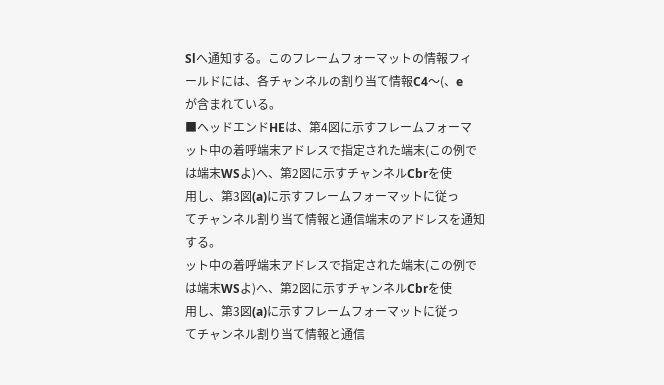Slへ通知する。このフレームフォーマットの情報フィ
ールドには、各チャンネルの割り当て情報C4〜(、e
が含まれている。
■ヘッドエンドHEは、第4図に示すフレームフォーマ
ット中の着呼端末アドレスで指定された端末(この例で
は端末WSよ)へ、第2図に示すチャンネルCbrを使
用し、第3図(a)に示すフレームフォーマットに従っ
てチャンネル割り当て情報と通信端末のアドレスを通知
する。
ット中の着呼端末アドレスで指定された端末(この例で
は端末WSよ)へ、第2図に示すチャンネルCbrを使
用し、第3図(a)に示すフレームフォーマットに従っ
てチャンネル割り当て情報と通信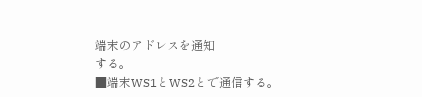端末のアドレスを通知
する。
■端末WS1とWS2とで通信する。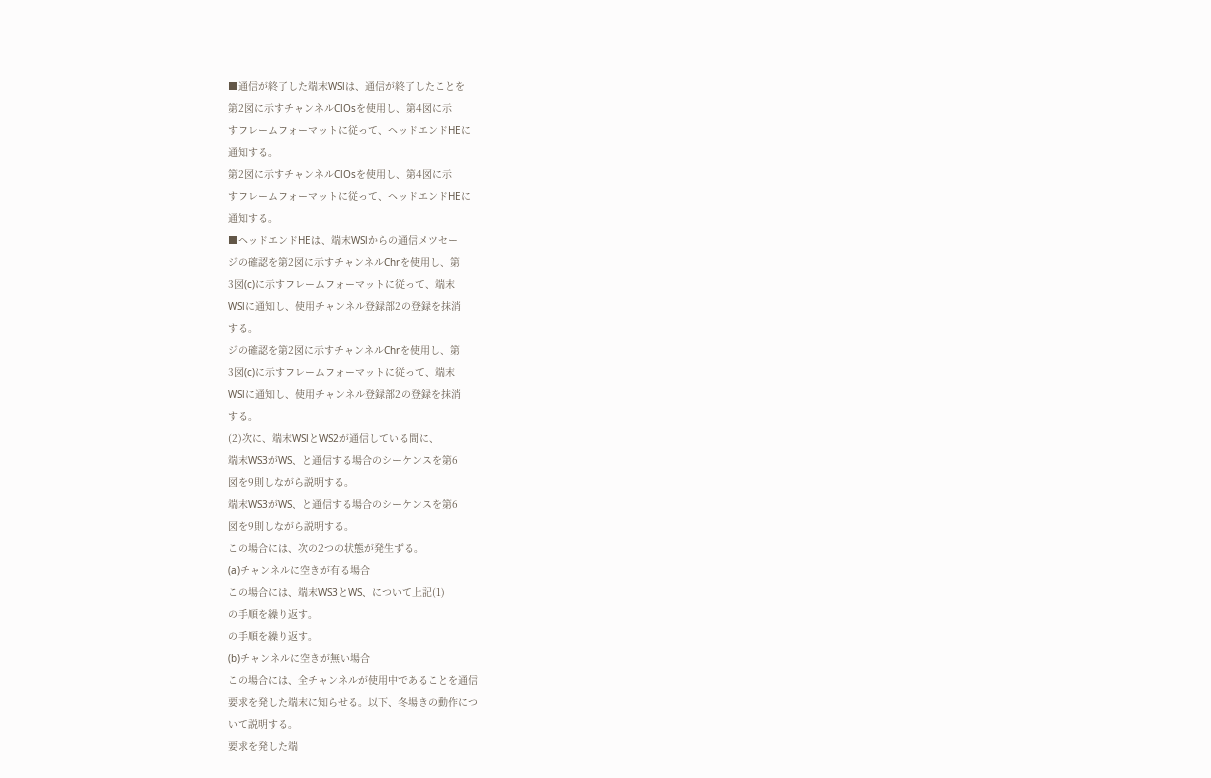■通信が終了した端末WSlは、通信が終了したことを
第2図に示すチャンネルClOsを使用し、第4図に示
すフレームフォーマットに従って、ヘッドエンドHEに
通知する。
第2図に示すチャンネルClOsを使用し、第4図に示
すフレームフォーマットに従って、ヘッドエンドHEに
通知する。
■ヘッドエンドHEは、端末WSlからの通信メツセー
ジの確認を第2図に示すチャンネルChrを使用し、第
3図(c)に示すフレームフォーマットに従って、端末
WSlに通知し、使用チャンネル登録部2の登録を抹消
する。
ジの確認を第2図に示すチャンネルChrを使用し、第
3図(c)に示すフレームフォーマットに従って、端末
WSlに通知し、使用チャンネル登録部2の登録を抹消
する。
(2)次に、端末WSlとWS2が通信している間に、
端末WS3がWS、と通信する場合のシーケンスを第6
図を9則しながら説明する。
端末WS3がWS、と通信する場合のシーケンスを第6
図を9則しながら説明する。
この場合には、次の2つの状態が発生ずる。
(a)チャンネルに空きが有る場合
この場合には、端末WS3とWS、について上記(1)
の手順を繰り返す。
の手順を繰り返す。
(b)チャンネルに空きが無い場合
この場合には、全チャンネルが使用中であることを通信
要求を発した端末に知らせる。以下、冬場きの動作につ
いて説明する。
要求を発した端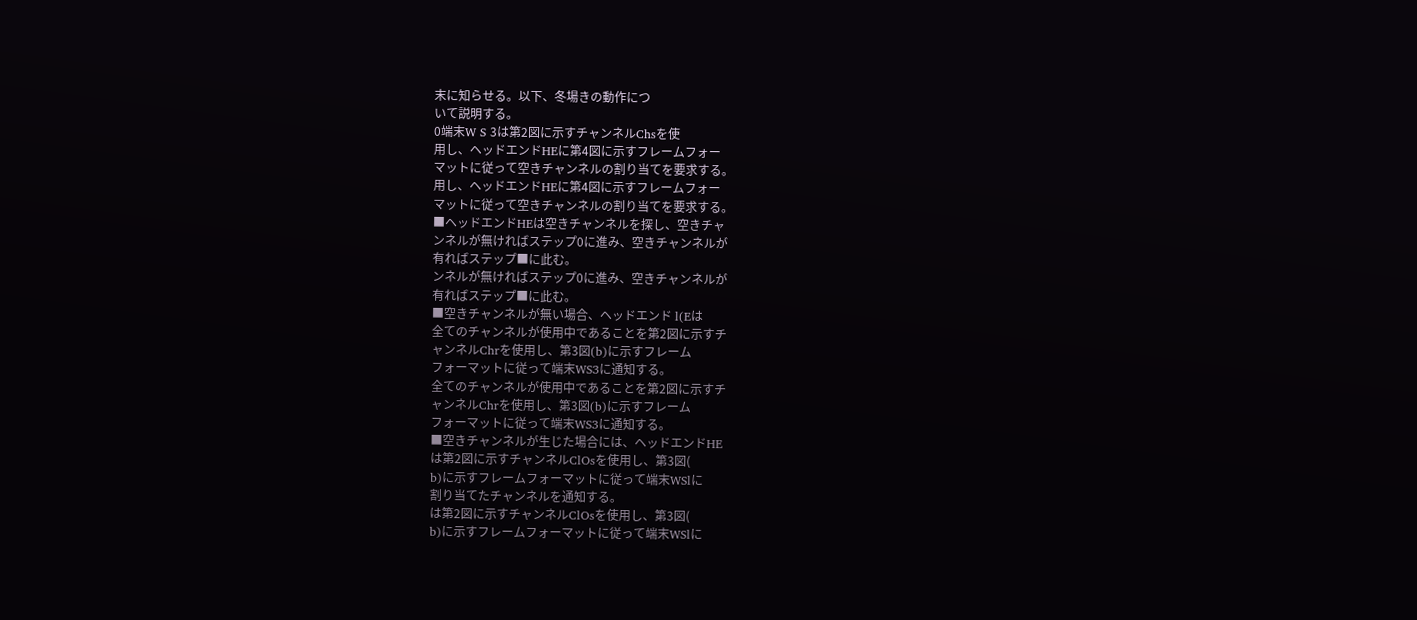末に知らせる。以下、冬場きの動作につ
いて説明する。
0端末W S 3は第2図に示すチャンネルChsを使
用し、ヘッドエンドHEに第4図に示すフレームフォー
マットに従って空きチャンネルの割り当てを要求する。
用し、ヘッドエンドHEに第4図に示すフレームフォー
マットに従って空きチャンネルの割り当てを要求する。
■ヘッドエンドHEは空きチャンネルを探し、空きチャ
ンネルが無ければステップ0に進み、空きチャンネルが
有ればステップ■に此む。
ンネルが無ければステップ0に進み、空きチャンネルが
有ればステップ■に此む。
■空きチャンネルが無い場合、ヘッドエンド l(Eは
全てのチャンネルが使用中であることを第2図に示すチ
ャンネルChrを使用し、第3図(b)に示すフレーム
フォーマットに従って端末WS3に通知する。
全てのチャンネルが使用中であることを第2図に示すチ
ャンネルChrを使用し、第3図(b)に示すフレーム
フォーマットに従って端末WS3に通知する。
■空きチャンネルが生じた場合には、ヘッドエンドHE
は第2図に示すチャンネルClOsを使用し、第3図(
b)に示すフレームフォーマットに従って端末WSlに
割り当てたチャンネルを通知する。
は第2図に示すチャンネルClOsを使用し、第3図(
b)に示すフレームフォーマットに従って端末WSlに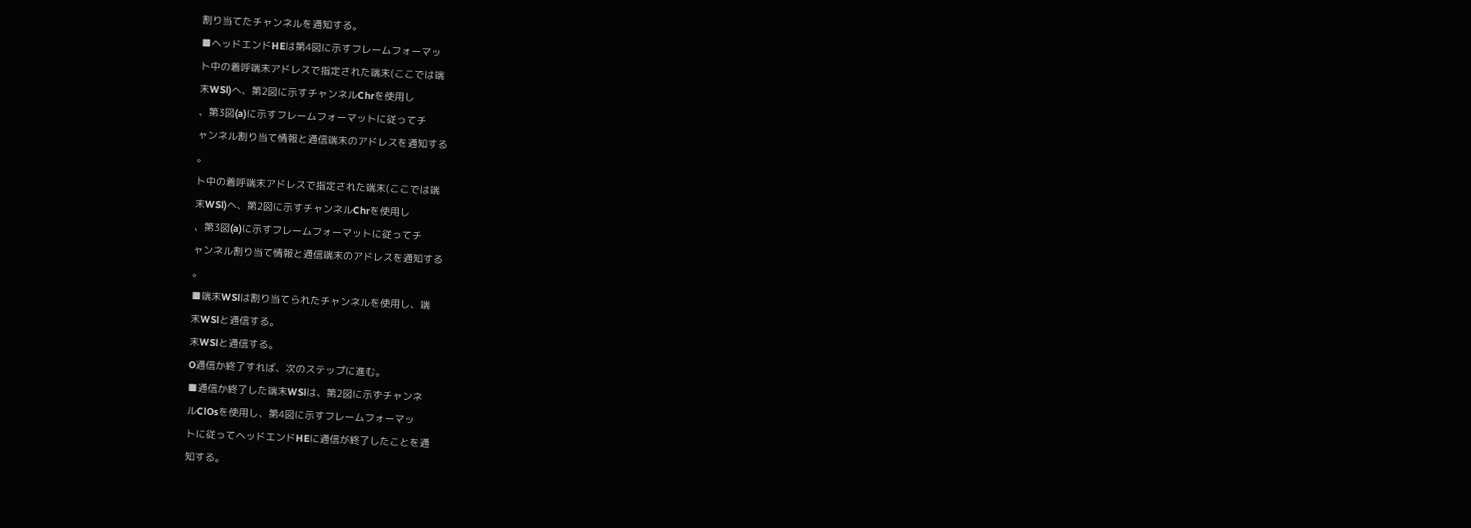割り当てたチャンネルを通知する。
■ヘッドエンドHEは第4図に示すフレームフォーマッ
ト中の着呼端末アドレスで指定された端末(ここでは端
末WSl)へ、第2図に示すチャンネルChrを使用し
、第3図(a)に示すフレームフォーマットに従ってチ
ャンネル割り当て情報と通信端末のアドレスを通知する
。
ト中の着呼端末アドレスで指定された端末(ここでは端
末WSl)へ、第2図に示すチャンネルChrを使用し
、第3図(a)に示すフレームフォーマットに従ってチ
ャンネル割り当て情報と通信端末のアドレスを通知する
。
■端末WSlは割り当てられたチャンネルを使用し、端
末WSlと通信する。
末WSlと通信する。
O通信か終了すれば、次のステップに進む。
■通信か終了した端末WSlは、第2図に示ずチャンネ
ルClOsを使用し、第4図に示すフレームフォーマッ
トに従ってヘッドエンドHEに通信が終了したことを通
知する。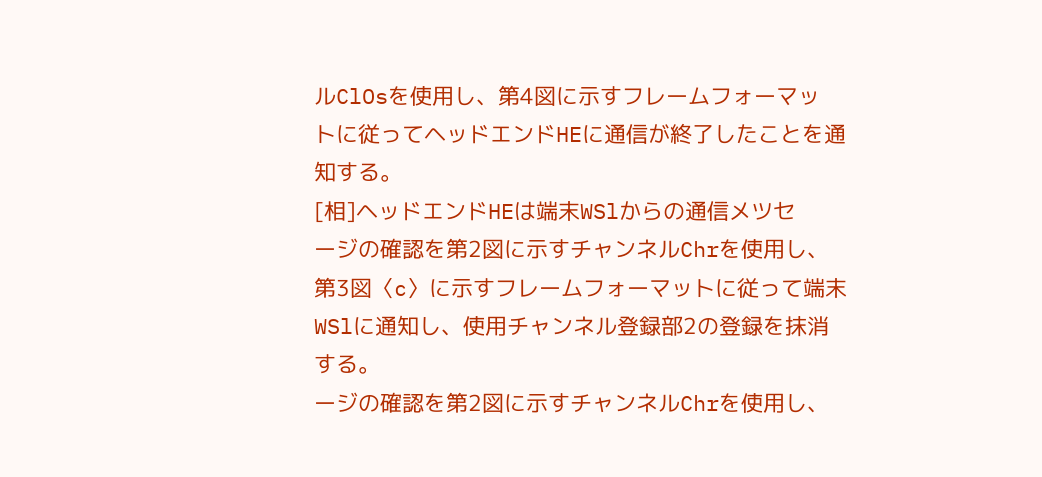ルClOsを使用し、第4図に示すフレームフォーマッ
トに従ってヘッドエンドHEに通信が終了したことを通
知する。
[相]ヘッドエンドHEは端末WSlからの通信メツセ
ージの確認を第2図に示すチャンネルChrを使用し、
第3図〈c〉に示すフレームフォーマットに従って端末
WSlに通知し、使用チャンネル登録部2の登録を抹消
する。
ージの確認を第2図に示すチャンネルChrを使用し、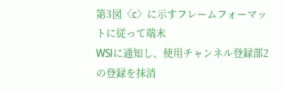第3図〈c〉に示すフレームフォーマットに従って端末
WSlに通知し、使用チャンネル登録部2の登録を抹消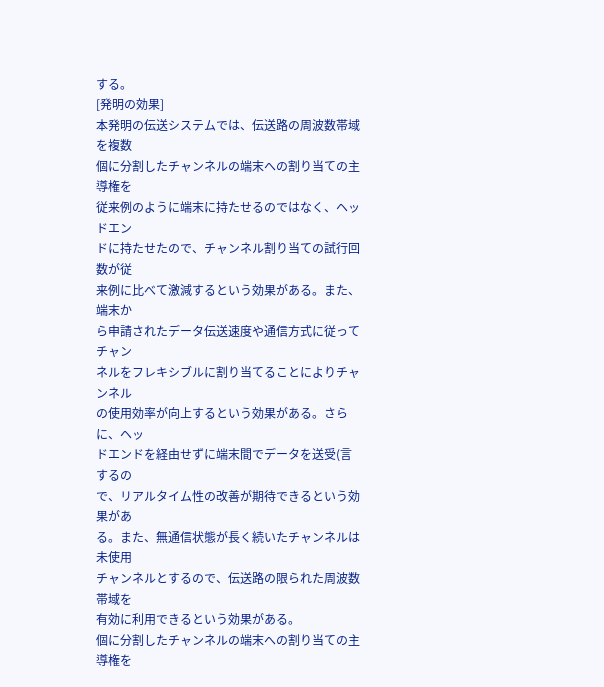する。
[発明の効果]
本発明の伝送システムでは、伝送路の周波数帯域を複数
個に分割したチャンネルの端末への割り当ての主導権を
従来例のように端末に持たせるのではなく、ヘッドエン
ドに持たせたので、チャンネル割り当ての試行回数が従
来例に比べて激減するという効果がある。また、端末か
ら申請されたデータ伝送速度や通信方式に従ってチャン
ネルをフレキシブルに割り当てることによりチャンネル
の使用効率が向上するという効果がある。さらに、ヘッ
ドエンドを経由せずに端末間でデータを送受(言するの
で、リアルタイム性の改善が期待できるという効果があ
る。また、無通信状態が長く続いたチャンネルは未使用
チャンネルとするので、伝送路の限られた周波数帯域を
有効に利用できるという効果がある。
個に分割したチャンネルの端末への割り当ての主導権を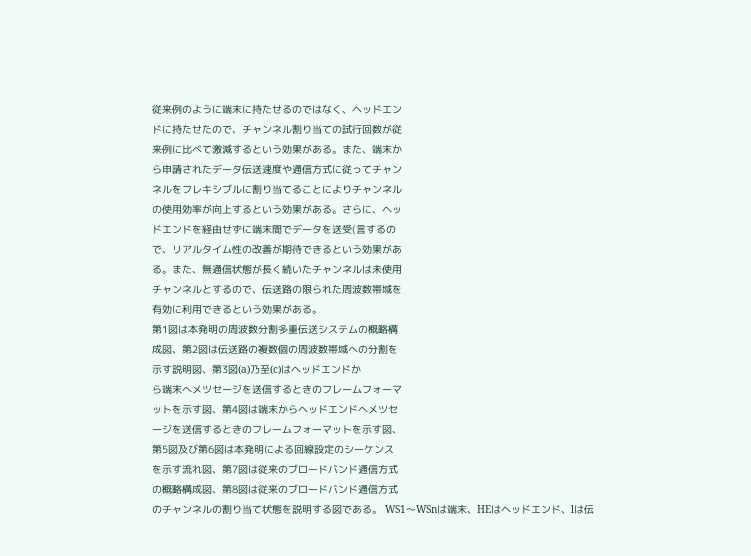従来例のように端末に持たせるのではなく、ヘッドエン
ドに持たせたので、チャンネル割り当ての試行回数が従
来例に比べて激減するという効果がある。また、端末か
ら申請されたデータ伝送速度や通信方式に従ってチャン
ネルをフレキシブルに割り当てることによりチャンネル
の使用効率が向上するという効果がある。さらに、ヘッ
ドエンドを経由せずに端末間でデータを送受(言するの
で、リアルタイム性の改善が期待できるという効果があ
る。また、無通信状態が長く続いたチャンネルは未使用
チャンネルとするので、伝送路の限られた周波数帯域を
有効に利用できるという効果がある。
第1図は本発明の周波数分割多重伝送システムの概略構
成図、第2図は伝送路の複数個の周波数帯域への分割を
示す説明図、第3図(a)乃至(c)はヘッドエンドか
ら端末へメツセージを送信するときのフレームフォーマ
ットを示す図、第4図は端末からヘッドエンドへメツセ
ージを送信するときのフレームフォーマットを示す図、
第5図及び第6図は本発明による回線設定のシーケンス
を示す流れ図、第7図は従来のブロードバンド通信方式
の概略構成図、第8図は従来のブロードバンド通信方式
のチャンネルの割り当て状態を説明する図である。 WS1〜WSnは端末、HEはヘッドエンド、lは伝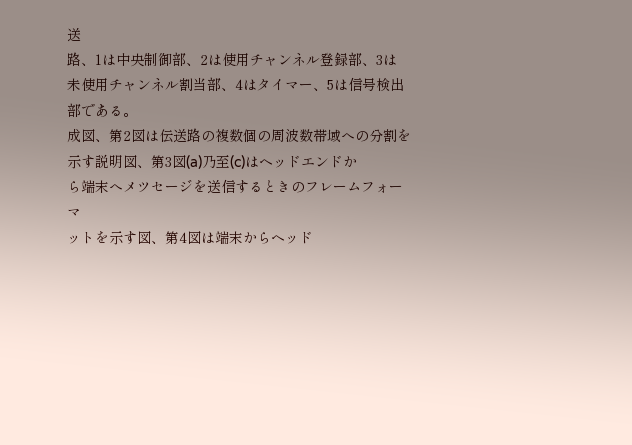送
路、1は中央制御部、2は使用チャンネル登録部、3は
未使用チャンネル割当部、4はタイマー、5は信号検出
部である。
成図、第2図は伝送路の複数個の周波数帯域への分割を
示す説明図、第3図(a)乃至(c)はヘッドエンドか
ら端末へメツセージを送信するときのフレームフォーマ
ットを示す図、第4図は端末からヘッド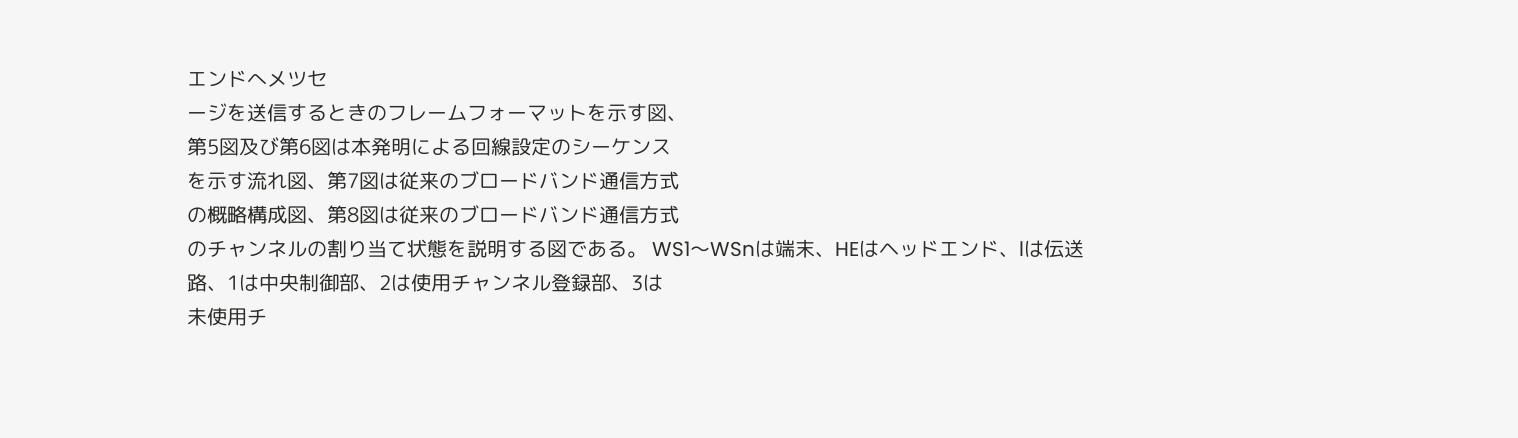エンドへメツセ
ージを送信するときのフレームフォーマットを示す図、
第5図及び第6図は本発明による回線設定のシーケンス
を示す流れ図、第7図は従来のブロードバンド通信方式
の概略構成図、第8図は従来のブロードバンド通信方式
のチャンネルの割り当て状態を説明する図である。 WS1〜WSnは端末、HEはヘッドエンド、lは伝送
路、1は中央制御部、2は使用チャンネル登録部、3は
未使用チ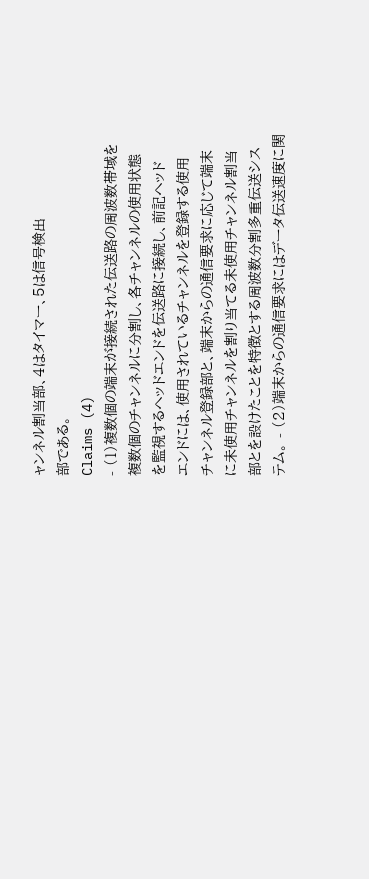ャンネル割当部、4はタイマー、5は信号検出
部である。
Claims (4)
- (1)複数個の端末が接続された伝送路の周波数帯域を
複数個のチャンネルに分割し、各チャンネルの使用状態
を監視するヘッドエンドを伝送路に接続し、前記ヘッド
エンドには、使用されているチャンネルを登録する使用
チャンネル登録部と、端末からの通信要求に応じて端末
に未使用チャンネルを割り当てる未使用チャンネル割当
部とを設けたことを特徴とする周波数分割多重伝送シス
テム。 - (2)端末からの通信要求にはデータ伝送速度に関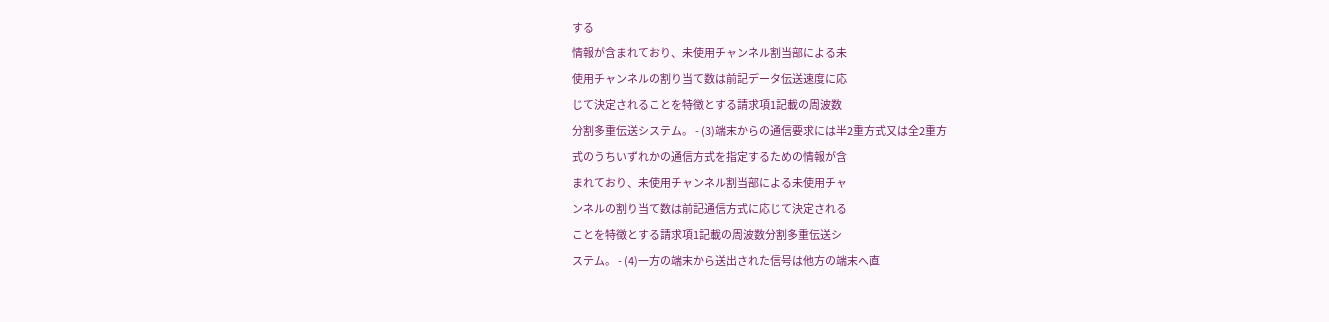する
情報が含まれており、未使用チャンネル割当部による未
使用チャンネルの割り当て数は前記データ伝送速度に応
じて決定されることを特徴とする請求項1記載の周波数
分割多重伝送システム。 - (3)端末からの通信要求には半2重方式又は全2重方
式のうちいずれかの通信方式を指定するための情報が含
まれており、未使用チャンネル割当部による未使用チャ
ンネルの割り当て数は前記通信方式に応じて決定される
ことを特徴とする請求項1記載の周波数分割多重伝送シ
ステム。 - (4)一方の端末から送出された信号は他方の端末へ直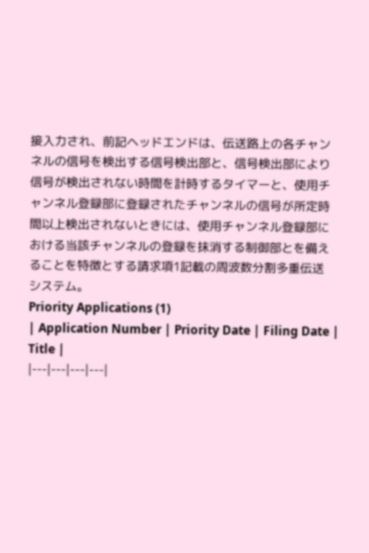接入力され、前記ヘッドエンドは、伝送路上の各チャン
ネルの信号を検出する信号検出部と、信号検出部により
信号が検出されない時間を計時するタイマーと、使用チ
ャンネル登録部に登録されたチャンネルの信号が所定時
間以上検出されないときには、使用チャンネル登録部に
おける当該チャンネルの登録を抹消する制御部とを備え
ることを特徴とする請求項1記載の周波数分割多重伝送
システム。
Priority Applications (1)
| Application Number | Priority Date | Filing Date | Title |
|---|---|---|---|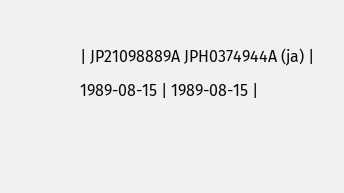| JP21098889A JPH0374944A (ja) | 1989-08-15 | 1989-08-15 |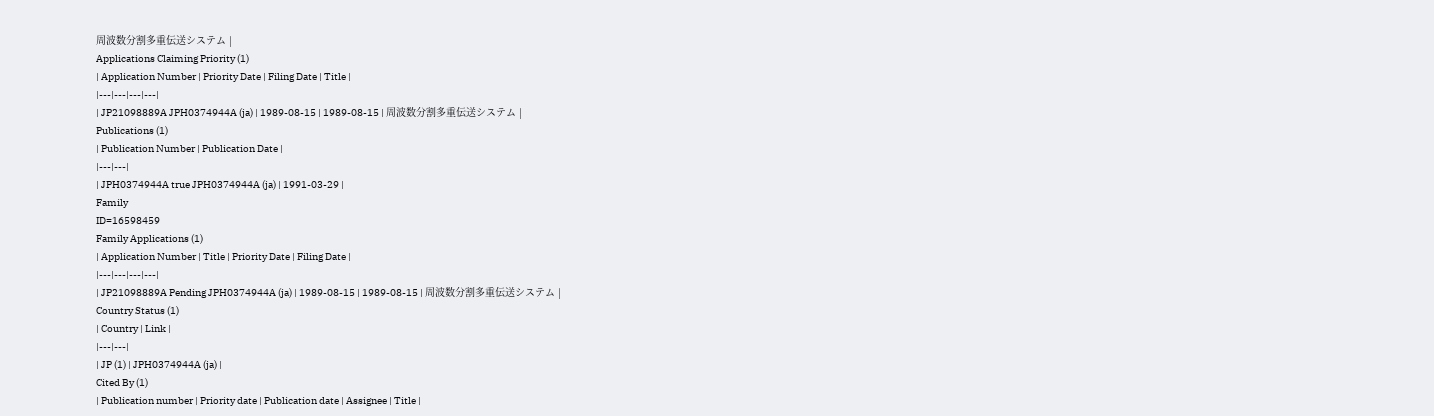周波数分割多重伝送システム |
Applications Claiming Priority (1)
| Application Number | Priority Date | Filing Date | Title |
|---|---|---|---|
| JP21098889A JPH0374944A (ja) | 1989-08-15 | 1989-08-15 | 周波数分割多重伝送システム |
Publications (1)
| Publication Number | Publication Date |
|---|---|
| JPH0374944A true JPH0374944A (ja) | 1991-03-29 |
Family
ID=16598459
Family Applications (1)
| Application Number | Title | Priority Date | Filing Date |
|---|---|---|---|
| JP21098889A Pending JPH0374944A (ja) | 1989-08-15 | 1989-08-15 | 周波数分割多重伝送システム |
Country Status (1)
| Country | Link |
|---|---|
| JP (1) | JPH0374944A (ja) |
Cited By (1)
| Publication number | Priority date | Publication date | Assignee | Title |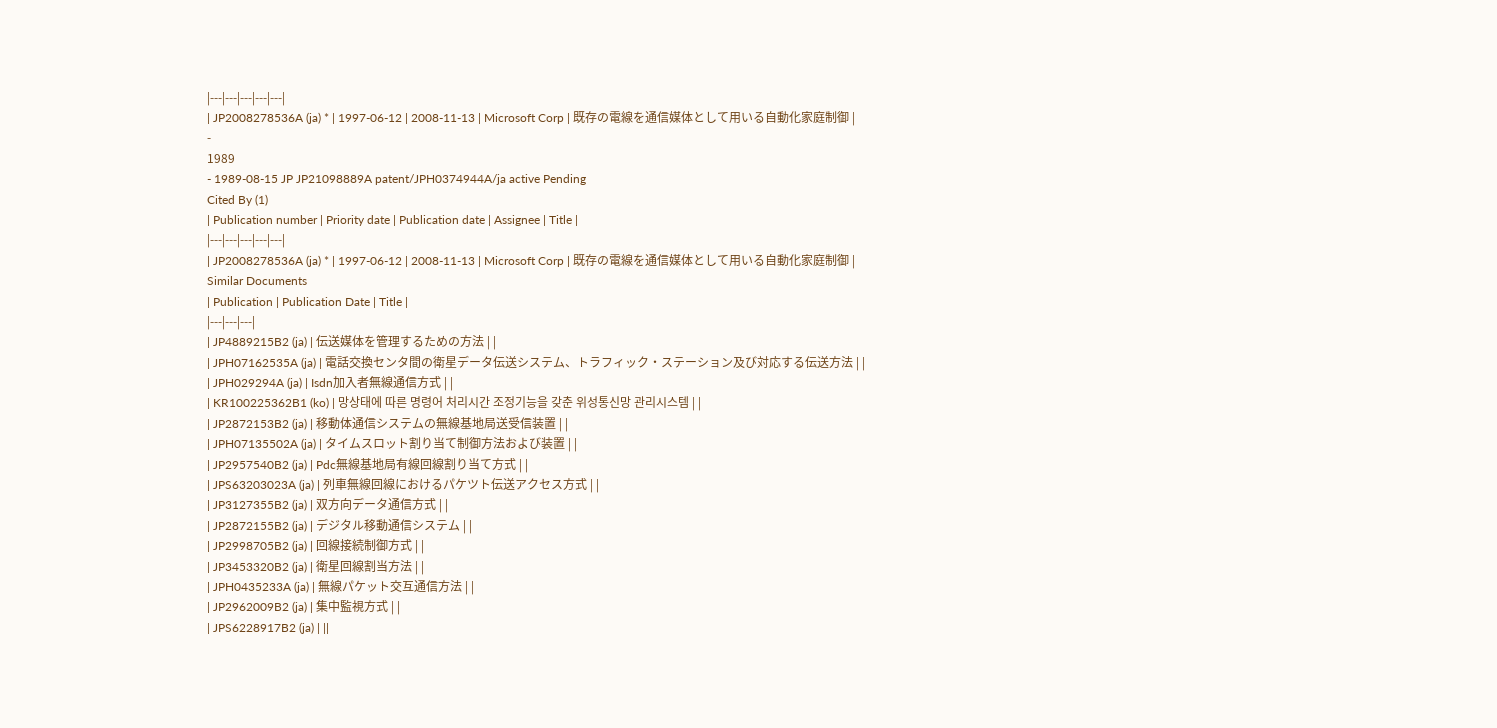|---|---|---|---|---|
| JP2008278536A (ja) * | 1997-06-12 | 2008-11-13 | Microsoft Corp | 既存の電線を通信媒体として用いる自動化家庭制御 |
-
1989
- 1989-08-15 JP JP21098889A patent/JPH0374944A/ja active Pending
Cited By (1)
| Publication number | Priority date | Publication date | Assignee | Title |
|---|---|---|---|---|
| JP2008278536A (ja) * | 1997-06-12 | 2008-11-13 | Microsoft Corp | 既存の電線を通信媒体として用いる自動化家庭制御 |
Similar Documents
| Publication | Publication Date | Title |
|---|---|---|
| JP4889215B2 (ja) | 伝送媒体を管理するための方法 | |
| JPH07162535A (ja) | 電話交換センタ間の衛星データ伝送システム、トラフィック・ステーション及び対応する伝送方法 | |
| JPH029294A (ja) | Isdn加入者無線通信方式 | |
| KR100225362B1 (ko) | 망상태에 따른 명령어 처리시간 조정기능을 갖춘 위성통신망 관리시스템 | |
| JP2872153B2 (ja) | 移動体通信システムの無線基地局送受信装置 | |
| JPH07135502A (ja) | タイムスロット割り当て制御方法および装置 | |
| JP2957540B2 (ja) | Pdc無線基地局有線回線割り当て方式 | |
| JPS63203023A (ja) | 列車無線回線におけるパケツト伝送アクセス方式 | |
| JP3127355B2 (ja) | 双方向データ通信方式 | |
| JP2872155B2 (ja) | デジタル移動通信システム | |
| JP2998705B2 (ja) | 回線接続制御方式 | |
| JP3453320B2 (ja) | 衛星回線割当方法 | |
| JPH0435233A (ja) | 無線パケット交互通信方法 | |
| JP2962009B2 (ja) | 集中監視方式 | |
| JPS6228917B2 (ja) | ||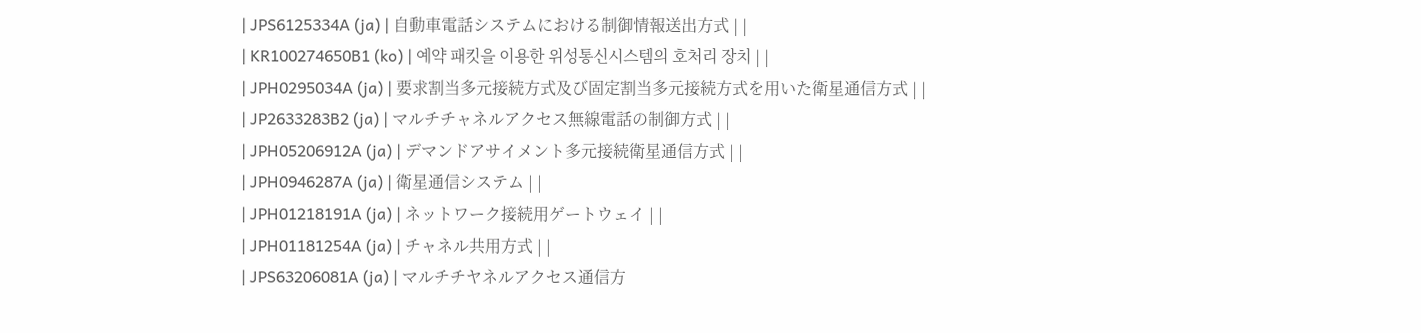| JPS6125334A (ja) | 自動車電話システムにおける制御情報送出方式 | |
| KR100274650B1 (ko) | 예약 패킷을 이용한 위성통신시스템의 호처리 장치 | |
| JPH0295034A (ja) | 要求割当多元接続方式及び固定割当多元接続方式を用いた衛星通信方式 | |
| JP2633283B2 (ja) | マルチチャネルアクセス無線電話の制御方式 | |
| JPH05206912A (ja) | デマンドアサイメント多元接続衛星通信方式 | |
| JPH0946287A (ja) | 衛星通信システム | |
| JPH01218191A (ja) | ネットワーク接続用ゲートウェイ | |
| JPH01181254A (ja) | チャネル共用方式 | |
| JPS63206081A (ja) | マルチチヤネルアクセス通信方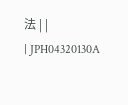法 | |
| JPH04320130A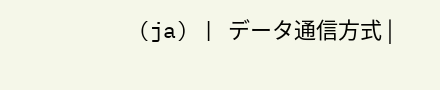(ja) | データ通信方式 |